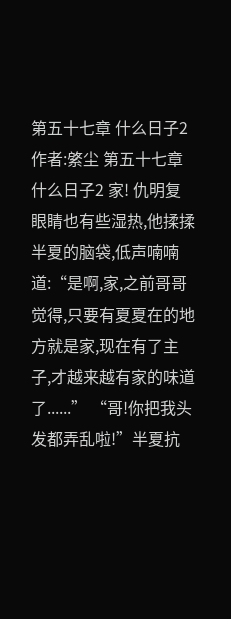第五十七章 什么日子2 作者:綮尘 第五十七章什么日子2 家! 仇明复眼睛也有些湿热,他揉揉半夏的脑袋,低声喃喃道:“是啊,家,之前哥哥觉得,只要有夏夏在的地方就是家,现在有了主子,才越来越有家的味道了......” “哥!你把我头发都弄乱啦!”半夏抗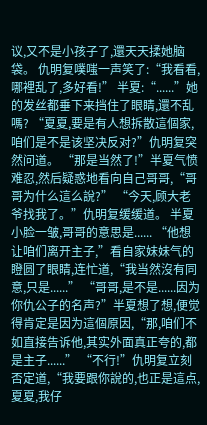议,又不是小孩子了,還天天揉她脑袋。 仇明复噗嗤一声笑了:“我看看,哪裡乱了,多好看!” 半夏:“......”她的发丝都垂下来挡住了眼睛,還不乱嗎? “夏夏,要是有人想拆散這個家,咱们是不是该坚决反对?”仇明复突然问道。 “那是当然了!”半夏气愤难忍,然后疑惑地看向自己哥哥,“哥哥为什么這么說?” “今天,顾大老爷找我了。”仇明复缓缓道。 半夏小脸一皱,哥哥的意思是...... “他想让咱们离开主子,”看自家妹妹气的瞪圆了眼睛,连忙道,“我当然沒有同意,只是......” “哥哥,是不是......因为你仇公子的名声?”半夏想了想,便觉得肯定是因为這個原因,“那,咱们不如直接告诉他,其实外面真正夸的,都是主子......” “不行!”仇明复立刻否定道,“我要跟你說的,也正是這点,夏夏,我仔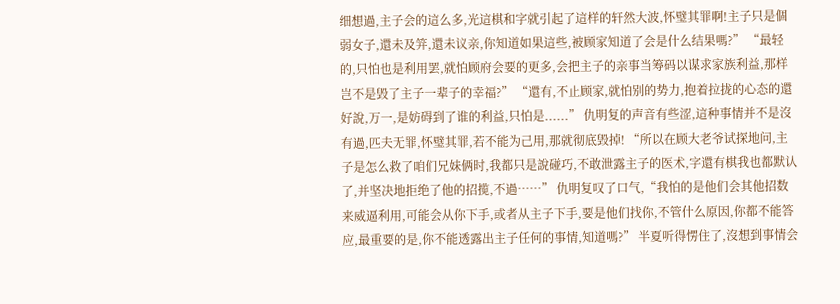细想過,主子会的這么多,光這棋和字就引起了這样的轩然大波,怀璧其罪啊!主子只是個弱女子,還未及笄,還未议亲,你知道如果這些,被顾家知道了会是什么结果嗎?” “最轻的,只怕也是利用罢,就怕顾府会要的更多,会把主子的亲事当筹码以谋求家族利益,那样岂不是毁了主子一辈子的幸福?” “還有,不止顾家,就怕别的势力,抱着拉拢的心态的還好說,万一,是妨碍到了谁的利益,只怕是......” 仇明复的声音有些涩,這种事情并不是沒有過,匹夫无罪,怀璧其罪,若不能为己用,那就彻底毁掉! “所以在顾大老爷试探地问,主子是怎么救了咱们兄妹俩时,我都只是說碰巧,不敢泄露主子的医术,字還有棋我也都默认了,并坚决地拒绝了他的招揽,不過……” 仇明复叹了口气,“我怕的是他们会其他招数来威逼利用,可能会从你下手,或者从主子下手,要是他们找你,不管什么原因,你都不能答应,最重要的是,你不能透露出主子任何的事情,知道嗎?” 半夏听得愣住了,沒想到事情会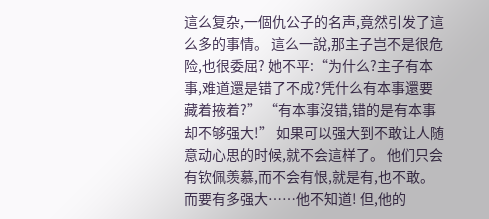這么复杂,一個仇公子的名声,竟然引发了這么多的事情。 這么一說,那主子岂不是很危险,也很委屈? 她不平:“为什么?主子有本事,难道還是错了不成?凭什么有本事還要藏着掖着?” “有本事沒错,错的是有本事却不够强大!” 如果可以强大到不敢让人随意动心思的时候,就不会這样了。 他们只会有钦佩羡慕,而不会有恨,就是有,也不敢。 而要有多强大……他不知道! 但,他的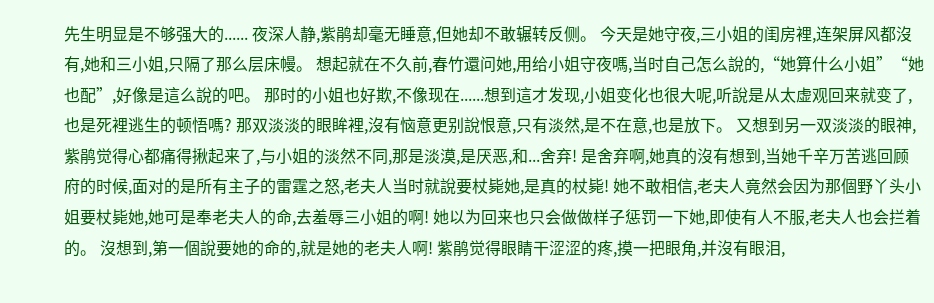先生明显是不够强大的...... 夜深人静,紫鹃却毫无睡意,但她却不敢辗转反侧。 今天是她守夜,三小姐的闺房裡,连架屏风都沒有,她和三小姐,只隔了那么层床幔。 想起就在不久前,春竹還问她,用给小姐守夜嗎,当时自己怎么說的,“她算什么小姐”“她也配”,好像是這么說的吧。 那时的小姐也好欺,不像现在......想到這才发现,小姐变化也很大呢,听說是从太虚观回来就变了,也是死裡逃生的顿悟嗎? 那双淡淡的眼眸裡,沒有恼意更别說恨意,只有淡然,是不在意,也是放下。 又想到另一双淡淡的眼神,紫鹃觉得心都痛得揪起来了,与小姐的淡然不同,那是淡漠,是厌恶,和...舍弃! 是舍弃啊,她真的沒有想到,当她千辛万苦逃回顾府的时候,面对的是所有主子的雷霆之怒,老夫人当时就說要杖毙她,是真的杖毙! 她不敢相信,老夫人竟然会因为那個野丫头小姐要杖毙她,她可是奉老夫人的命,去羞辱三小姐的啊! 她以为回来也只会做做样子惩罚一下她,即使有人不服,老夫人也会拦着的。 沒想到,第一個說要她的命的,就是她的老夫人啊! 紫鹃觉得眼睛干涩涩的疼,摸一把眼角,并沒有眼泪,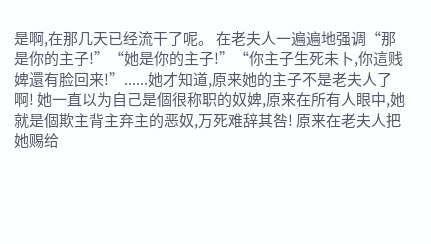是啊,在那几天已经流干了呢。 在老夫人一遍遍地强调“那是你的主子!”“她是你的主子!”“你主子生死未卜,你這贱婢還有脸回来!”......她才知道,原来她的主子不是老夫人了啊! 她一直以为自己是個很称职的奴婢,原来在所有人眼中,她就是個欺主背主弃主的恶奴,万死难辞其咎! 原来在老夫人把她赐给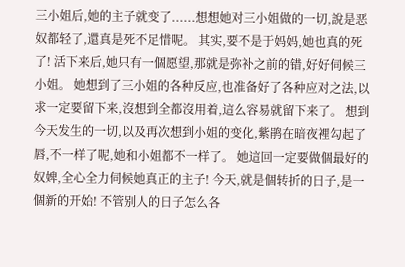三小姐后,她的主子就变了......想想她对三小姐做的一切,說是恶奴都轻了,還真是死不足惜呢。 其实,要不是于妈妈,她也真的死了! 活下来后,她只有一個愿望,那就是弥补之前的错,好好伺候三小姐。 她想到了三小姐的各种反应,也准备好了各种应对之法,以求一定要留下来,沒想到全都沒用着,這么容易就留下来了。 想到今天发生的一切,以及再次想到小姐的变化,紫鹃在暗夜裡勾起了唇,不一样了呢,她和小姐都不一样了。 她這回一定要做個最好的奴婢,全心全力伺候她真正的主子! 今天,就是個转折的日子,是一個新的开始! 不管别人的日子怎么各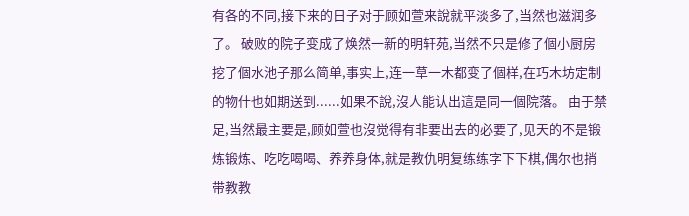有各的不同,接下来的日子对于顾如萱来說就平淡多了,当然也滋润多了。 破败的院子变成了焕然一新的明轩苑,当然不只是修了個小厨房挖了個水池子那么简单,事实上,连一草一木都变了個样,在巧木坊定制的物什也如期送到......如果不說,沒人能认出這是同一個院落。 由于禁足,当然最主要是,顾如萱也沒觉得有非要出去的必要了,见天的不是锻炼锻炼、吃吃喝喝、养养身体,就是教仇明复练练字下下棋,偶尔也捎带教教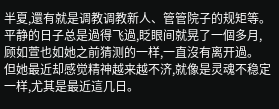半夏,還有就是调教调教新人、管管院子的规矩等。 平静的日子总是過得飞過,眨眼间就晃了一個多月,顾如萱也如她之前猜测的一样,一直沒有离开過。 但她最近却感觉精神越来越不济,就像是灵魂不稳定一样,尤其是最近這几日。